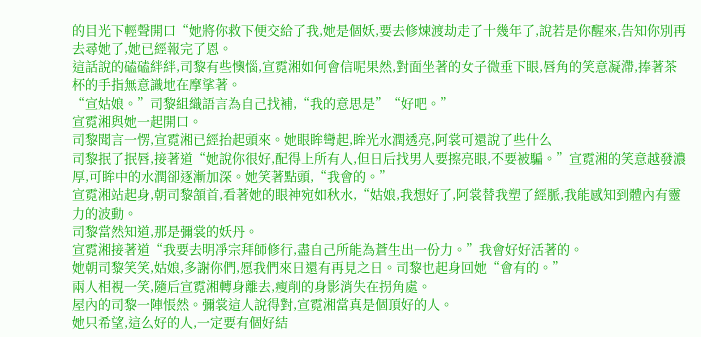的目光下輕聲開口“她將你救下便交給了我,她是個妖,要去修煉渡劫走了十幾年了,說若是你醒來,告知你別再去尋她了,她已經報完了恩。
這話說的磕磕絆絆,司黎有些懊惱,宣霓湘如何會信呢果然,對面坐著的女子微垂下眼,唇角的笑意凝滯,捧著茶杯的手指無意識地在摩挲著。
“宣姑娘。”司黎組織語言為自己找補,“我的意思是”“好吧。”
宣霓湘與她一起開口。
司黎聞言一愣,宣霓湘已經抬起頭來。她眼眸彎起,眸光水潤透亮,阿裳可還說了些什么
司黎抿了抿唇,接著道“她說你很好,配得上所有人,但日后找男人要擦亮眼,不要被騙。”宣霓湘的笑意越發濃厚,可眸中的水潤卻逐漸加深。她笑著點頭,“我會的。”
宣霓湘站起身,朝司黎頷首,看著她的眼神宛如秋水,“姑娘,我想好了,阿裳替我塑了經脈,我能感知到體內有靈力的波動。
司黎當然知道,那是彌裳的妖丹。
宣霓湘接著道“我要去明凈宗拜師修行,盡自己所能為蒼生出一份力。”我會好好活著的。
她朝司黎笑笑,姑娘,多謝你們,愿我們來日還有再見之日。司黎也起身回她“會有的。”
兩人相視一笑,隨后宣霓湘轉身離去,瘦削的身影消失在拐角處。
屋內的司黎一陣悵然。彌裳這人說得對,宣霓湘當真是個頂好的人。
她只希望,這么好的人,一定要有個好結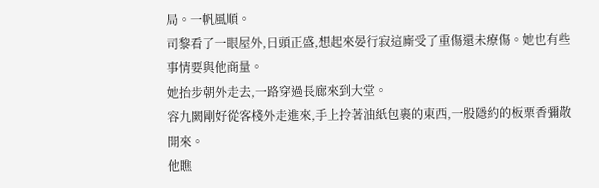局。一帆風順。
司黎看了一眼屋外,日頭正盛,想起來晏行寂這廝受了重傷還未療傷。她也有些事情要與他商量。
她抬步朝外走去,一路穿過長廊來到大堂。
容九闕剛好從客棧外走進來,手上拎著油紙包裹的東西,一股隱約的板栗香彌散開來。
他瞧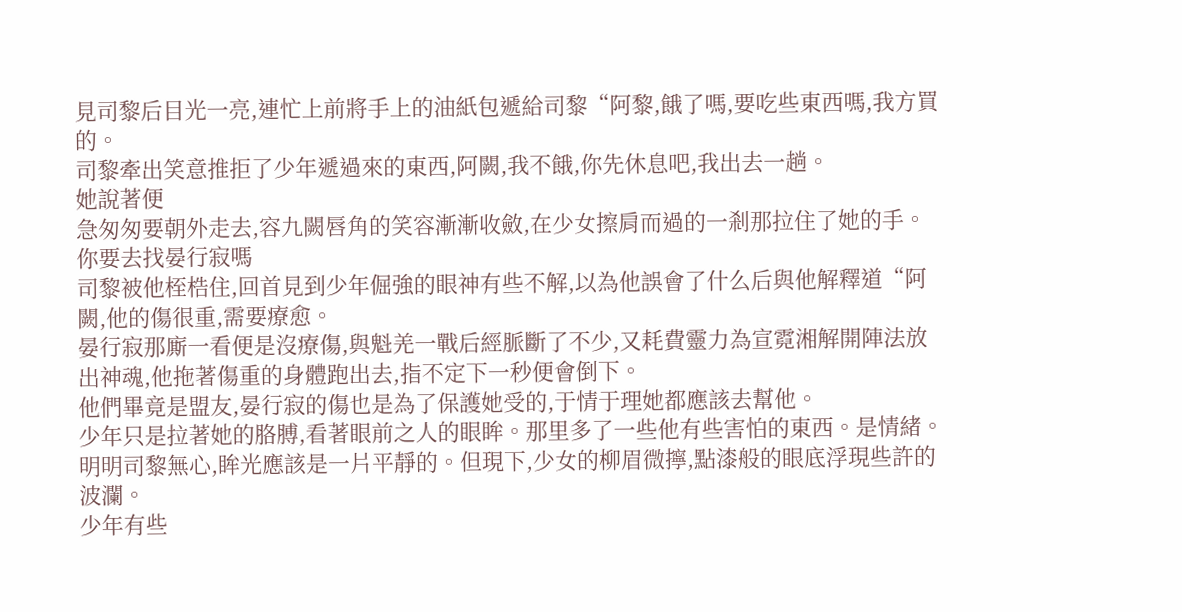見司黎后目光一亮,連忙上前將手上的油紙包遞給司黎“阿黎,餓了嗎,要吃些東西嗎,我方買的。
司黎牽出笑意推拒了少年遞過來的東西,阿闕,我不餓,你先休息吧,我出去一趟。
她說著便
急匆匆要朝外走去,容九闕唇角的笑容漸漸收斂,在少女擦肩而過的一剎那拉住了她的手。
你要去找晏行寂嗎
司黎被他桎梏住,回首見到少年倔強的眼神有些不解,以為他誤會了什么后與他解釋道“阿闕,他的傷很重,需要療愈。
晏行寂那廝一看便是沒療傷,與魁羌一戰后經脈斷了不少,又耗費靈力為宣霓湘解開陣法放出神魂,他拖著傷重的身體跑出去,指不定下一秒便會倒下。
他們畢竟是盟友,晏行寂的傷也是為了保護她受的,于情于理她都應該去幫他。
少年只是拉著她的胳膊,看著眼前之人的眼眸。那里多了一些他有些害怕的東西。是情緒。
明明司黎無心,眸光應該是一片平靜的。但現下,少女的柳眉微擰,點漆般的眼底浮現些許的波瀾。
少年有些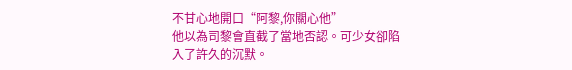不甘心地開口“阿黎,你關心他”
他以為司黎會直截了當地否認。可少女卻陷入了許久的沉默。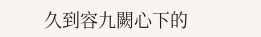久到容九闕心下的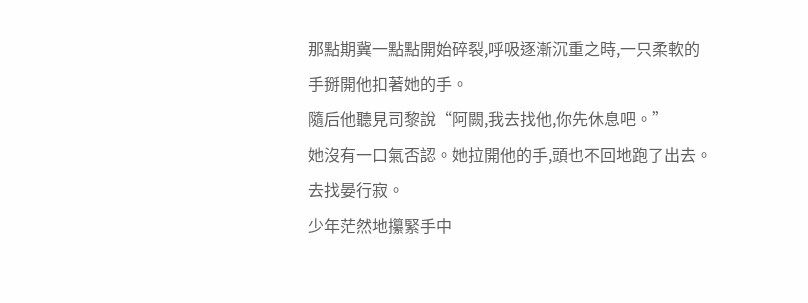那點期冀一點點開始碎裂,呼吸逐漸沉重之時,一只柔軟的手掰開他扣著她的手。
隨后他聽見司黎說“阿闕,我去找他,你先休息吧。”
她沒有一口氣否認。她拉開他的手,頭也不回地跑了出去。
去找晏行寂。
少年茫然地攥緊手中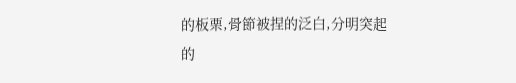的板栗,骨節被捏的泛白,分明突起的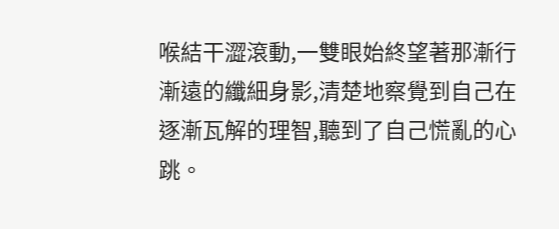喉結干澀滾動,一雙眼始終望著那漸行漸遠的纖細身影,清楚地察覺到自己在逐漸瓦解的理智,聽到了自己慌亂的心跳。